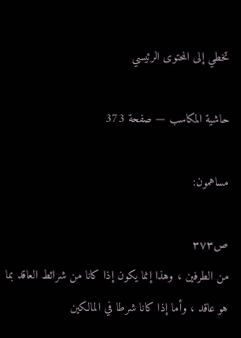تخطي إلى المحتوى الرئيسي

حاشية المكاسب — صفحة 373

مساهمون:

ص٣٧٣
من الطرفين ، وهذا إنما يكون إذا كانا من شرائط العاقد بما هو عاقد ، وأما إذا كانا شرطا في المالكين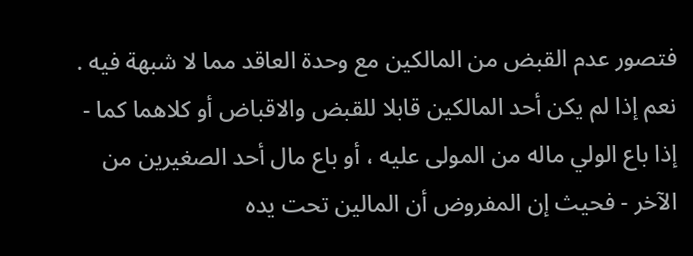فتصور عدم القبض من المالكين مع وحدة العاقد مما لا شبهة فيه . نعم إذا لم يكن أحد المالكين قابلا للقبض والاقباض أو كلاهما كما - إذا باع الولي ماله من المولى عليه ، أو باع مال أحد الصغيرين من الآخر - فحيث إن المفروض أن المالين تحت يده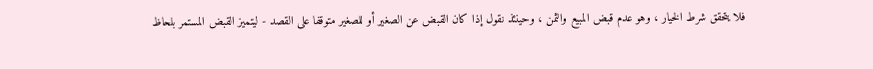فلا يتحقق شرط الخيار ، وهو عدم قبض المبيع والثمن ، وحينئذ نقول إذا كان القبض عن الصغير أو للصغير متوقفا على القصد - ليتميز القبض المستمر بلحاظ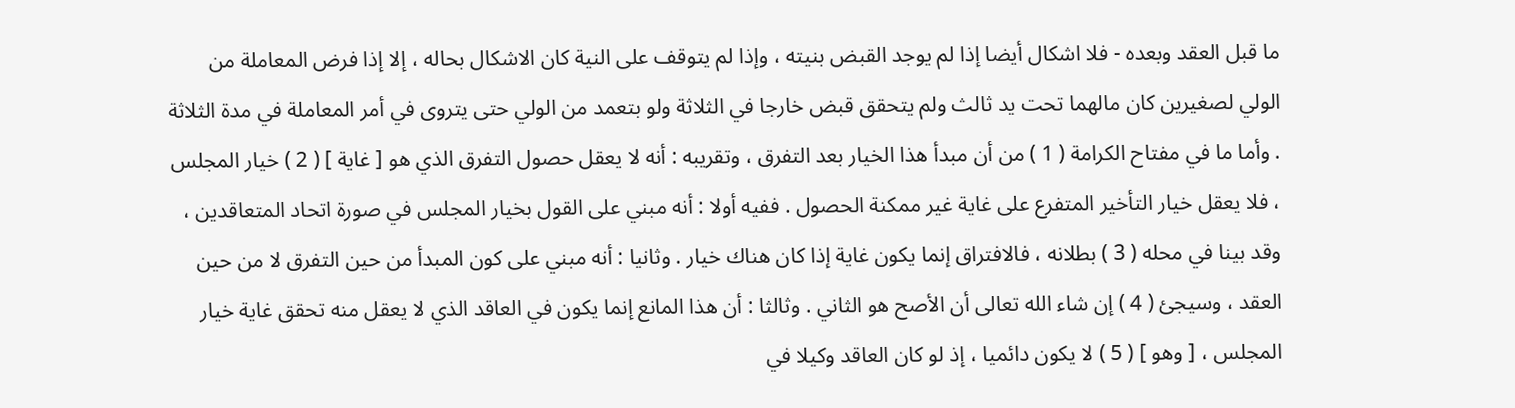ما قبل العقد وبعده - فلا اشكال أيضا إذا لم يوجد القبض بنيته ، وإذا لم يتوقف على النية كان الاشكال بحاله ، إلا إذا فرض المعاملة من الولي لصغيرين كان مالهما تحت يد ثالث ولم يتحقق قبض خارجا في الثلاثة ولو بتعمد من الولي حتى يتروى في أمر المعاملة في مدة الثلاثة . وأما ما في مفتاح الكرامة ( 1 ) من أن مبدأ هذا الخيار بعد التفرق ، وتقريبه : أنه لا يعقل حصول التفرق الذي هو [ غاية ] ( 2 ) خيار المجلس ، فلا يعقل خيار التأخير المتفرع على غاية غير ممكنة الحصول . ففيه أولا : أنه مبني على القول بخيار المجلس في صورة اتحاد المتعاقدين ، وقد بينا في محله ( 3 ) بطلانه ، فالافتراق إنما يكون غاية إذا كان هناك خيار . وثانيا : أنه مبني على كون المبدأ من حين التفرق لا من حين العقد ، وسيجئ ( 4 ) إن شاء الله تعالى أن الأصح هو الثاني . وثالثا : أن هذا المانع إنما يكون في العاقد الذي لا يعقل منه تحقق غاية خيار المجلس ، [ وهو ] ( 5 ) لا يكون دائميا ، إذ لو كان العاقد وكيلا في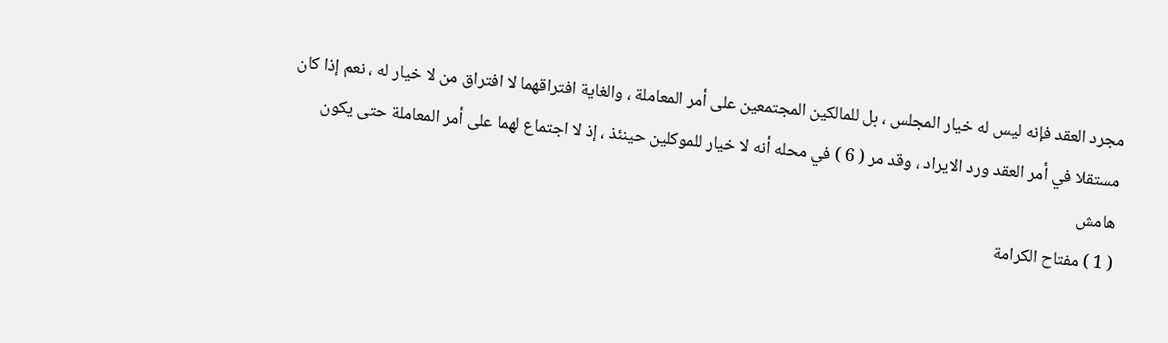مجرد العقد فإنه ليس له خيار المجلس ، بل للمالكين المجتمعين على أمر المعاملة ، والغاية افتراقهما لا افتراق من لا خيار له ، نعم إذا كان مستقلا في أمر العقد ورد الايراد ، وقد مر ( 6 ) في محله أنه لا خيار للموكلين حينئذ ، إذ لا اجتماع لهما على أمر المعاملة حتى يكون
هامش
( 1 ) مفتاح الكرامة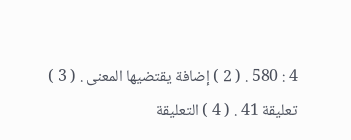4 : 580 . ( 2 ) إضافة يقتضيها المعنى . ( 3 ) تعليقة 41 . ( 4 ) التعليقة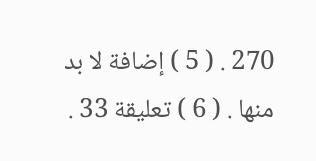270 . ( 5 ) إضافة لا بد منها . ( 6 ) تعليقة 33 .